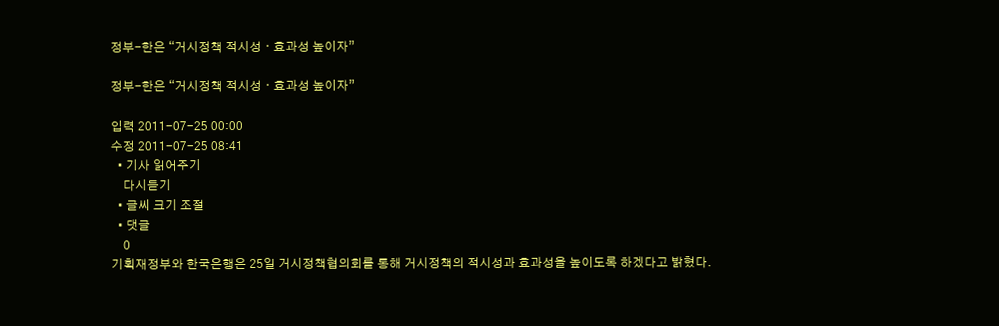정부-한은 “거시정책 적시성ㆍ효과성 높이자”

정부-한은 “거시정책 적시성ㆍ효과성 높이자”

입력 2011-07-25 00:00
수정 2011-07-25 08:41
  • 기사 읽어주기
    다시듣기
  • 글씨 크기 조절
  • 댓글
    0
기획재정부와 한국은행은 25일 거시정책협의회를 통해 거시정책의 적시성과 효과성을 높이도록 하겠다고 밝혔다.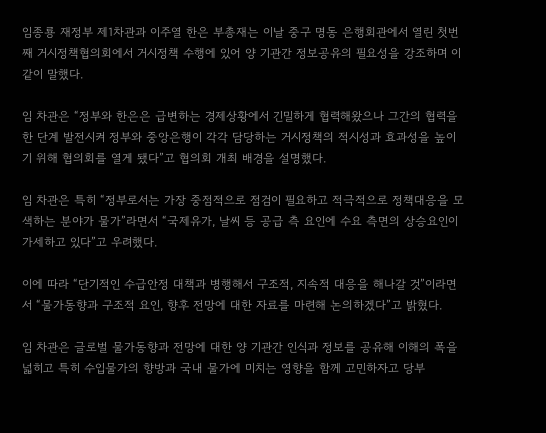임종룡 재정부 제1차관과 이주열 한은 부총재는 이날 중구 명동 은행회관에서 열린 첫번째 거시정책협의회에서 거시정책 수행에 있어 양 기관간 정보공유의 필요성을 강조하며 이같이 말했다.

임 차관은 “정부와 한은은 급변하는 경제상황에서 긴밀하게 협력해왔으나 그간의 협력을 한 단계 발전시켜 정부와 중앙은행이 각각 담당하는 거시정책의 적시성과 효과성을 높이기 위해 협의회를 열게 됐다”고 협의회 개최 배경을 설명했다.

임 차관은 특히 “정부로서는 가장 중점적으로 점검이 필요하고 적극적으로 정책대응을 모색하는 분야가 물가”라면서 “국제유가, 날씨 등 공급 측 요인에 수요 측면의 상승요인이 가세하고 있다”고 우려했다.

이에 따라 “단기적인 수급안정 대책과 병행해서 구조적, 지속적 대응을 해나갈 것”이라면서 “물가동향과 구조적 요인, 향후 전망에 대한 자료를 마련해 논의하겠다”고 밝혔다.

임 차관은 글로벌 물가동향과 전망에 대한 양 기관간 인식과 정보를 공유해 이해의 폭을 넓히고 특히 수입물가의 향방과 국내 물가에 미치는 영향을 함께 고민하자고 당부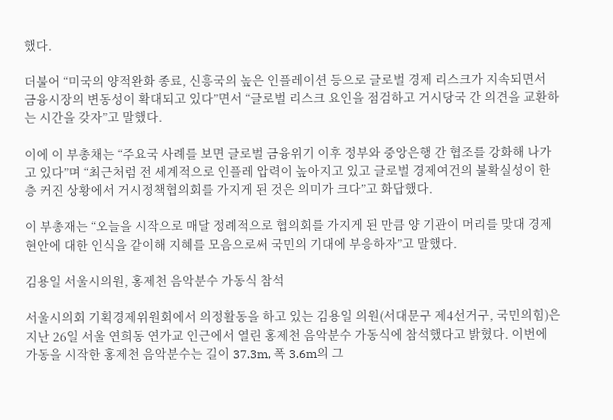했다.

더불어 “미국의 양적완화 종료, 신흥국의 높은 인플레이션 등으로 글로벌 경제 리스크가 지속되면서 금융시장의 변동성이 확대되고 있다”면서 “글로벌 리스크 요인을 점검하고 거시당국 간 의견을 교환하는 시간을 갖자”고 말했다.

이에 이 부총채는 “주요국 사례를 보면 글로벌 금융위기 이후 정부와 중앙은행 간 협조를 강화해 나가고 있다”며 “최근처럼 전 세계적으로 인플레 압력이 높아지고 있고 글로벌 경제여건의 불확실성이 한층 커진 상황에서 거시정책협의회를 가지게 된 것은 의미가 크다”고 화답했다.

이 부총재는 “오늘을 시작으로 매달 정례적으로 협의회를 가지게 된 만큼 양 기관이 머리를 맞대 경제 현안에 대한 인식을 같이해 지혜를 모음으로써 국민의 기대에 부응하자”고 말했다.

김용일 서울시의원, 홍제천 음악분수 가동식 참석

서울시의회 기획경제위원회에서 의정활동을 하고 있는 김용일 의원(서대문구 제4선거구, 국민의힘)은 지난 26일 서울 연희동 연가교 인근에서 열린 홍제천 음악분수 가동식에 참석했다고 밝혔다. 이번에 가동을 시작한 홍제천 음악분수는 길이 37.3m, 폭 3.6m의 그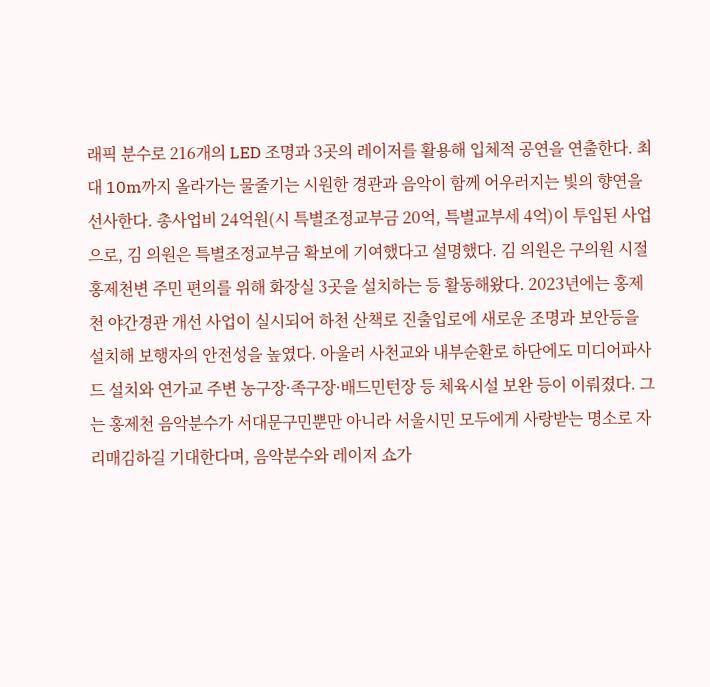래픽 분수로 216개의 LED 조명과 3곳의 레이저를 활용해 입체적 공연을 연출한다. 최대 10m까지 올라가는 물줄기는 시원한 경관과 음악이 함께 어우러지는 빛의 향연을 선사한다. 총사업비 24억원(시 특별조정교부금 20억, 특별교부세 4억)이 투입된 사업으로, 김 의원은 특별조정교부금 확보에 기여했다고 설명했다. 김 의원은 구의원 시절 홍제천변 주민 편의를 위해 화장실 3곳을 설치하는 등 활동해왔다. 2023년에는 홍제천 야간경관 개선 사업이 실시되어 하천 산책로 진출입로에 새로운 조명과 보안등을 설치해 보행자의 안전성을 높였다. 아울러 사천교와 내부순환로 하단에도 미디어파사드 설치와 연가교 주변 농구장·족구장·배드민턴장 등 체육시설 보완 등이 이뤄졌다. 그는 홍제천 음악분수가 서대문구민뿐만 아니라 서울시민 모두에게 사랑받는 명소로 자리매김하길 기대한다며, 음악분수와 레이저 쇼가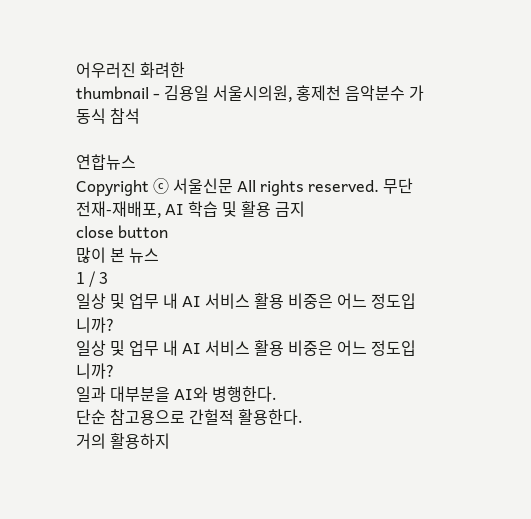어우러진 화려한
thumbnail - 김용일 서울시의원, 홍제천 음악분수 가동식 참석

연합뉴스
Copyright ⓒ 서울신문 All rights reserved. 무단 전재-재배포, AI 학습 및 활용 금지
close button
많이 본 뉴스
1 / 3
일상 및 업무 내 AI 서비스 활용 비중은 어느 정도입니까?
일상 및 업무 내 AI 서비스 활용 비중은 어느 정도입니까?
일과 대부분을 AI와 병행한다.
단순 참고용으로 간헐적 활용한다.
거의 활용하지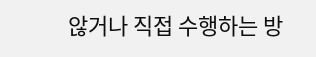않거나 직접 수행하는 방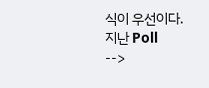식이 우선이다.
지난 Poll
-->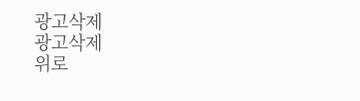광고삭제
광고삭제
위로